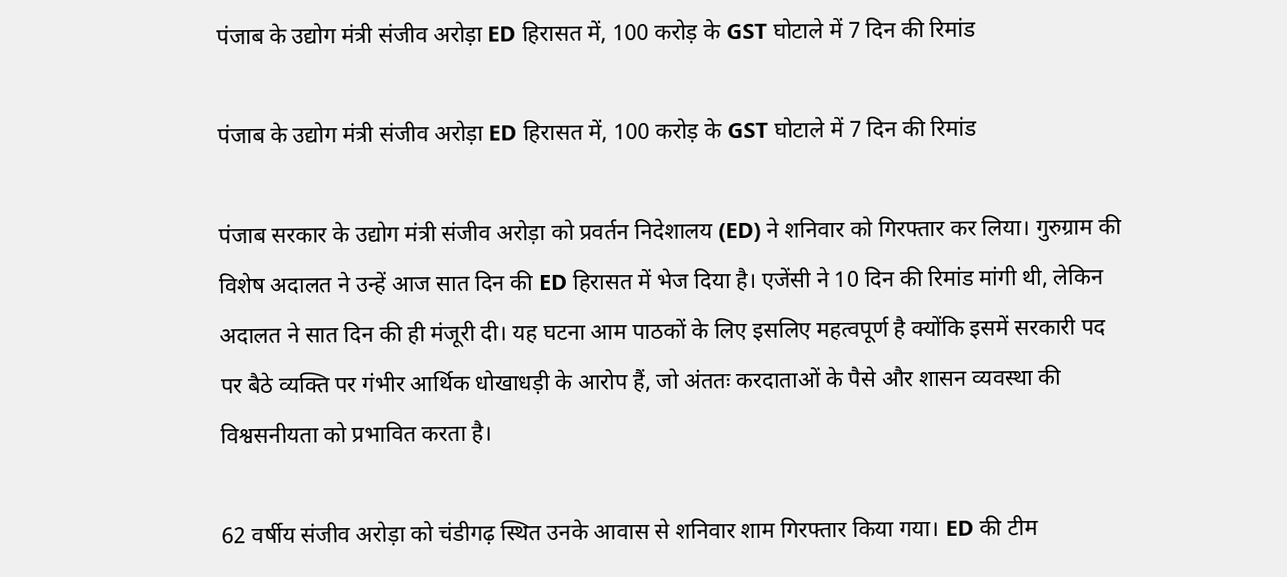पंजाब के उद्योग मंत्री संजीव अरोड़ा ED हिरासत में, 100 करोड़ के GST घोटाले में 7 दिन की रिमांड

पंजाब के उद्योग मंत्री संजीव अरोड़ा ED हिरासत में, 100 करोड़ के GST घोटाले में 7 दिन की रिमांड

पंजाब सरकार के उद्योग मंत्री संजीव अरोड़ा को प्रवर्तन निदेशालय (ED) ने शनिवार को गिरफ्तार कर लिया। गुरुग्राम की विशेष अदालत ने उन्हें आज सात दिन की ED हिरासत में भेज दिया है। एजेंसी ने 10 दिन की रिमांड मांगी थी, लेकिन अदालत ने सात दिन की ही मंजूरी दी। यह घटना आम पाठकों के लिए इसलिए महत्वपूर्ण है क्योंकि इसमें सरकारी पद पर बैठे व्यक्ति पर गंभीर आर्थिक धोखाधड़ी के आरोप हैं, जो अंततः करदाताओं के पैसे और शासन व्यवस्था की विश्वसनीयता को प्रभावित करता है।

62 वर्षीय संजीव अरोड़ा को चंडीगढ़ स्थित उनके आवास से शनिवार शाम गिरफ्तार किया गया। ED की टीम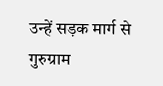उन्हें सड़क मार्ग से गुरुग्राम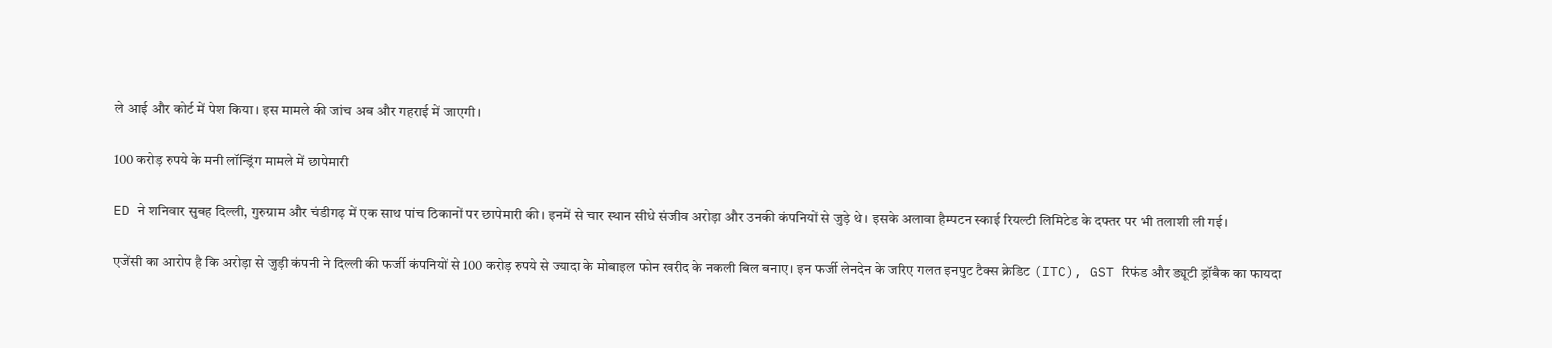ले आई और कोर्ट में पेश किया। इस मामले की जांच अब और गहराई में जाएगी।

100 करोड़ रुपये के मनी लॉन्ड्रिंग मामले में छापेमारी

ED ने शनिवार सुबह दिल्ली, गुरुग्राम और चंडीगढ़ में एक साथ पांच ठिकानों पर छापेमारी की। इनमें से चार स्थान सीधे संजीव अरोड़ा और उनकी कंपनियों से जुड़े थे। इसके अलावा हैम्पटन स्काई रियल्टी लिमिटेड के दफ्तर पर भी तलाशी ली गई।

एजेंसी का आरोप है कि अरोड़ा से जुड़ी कंपनी ने दिल्ली की फर्जी कंपनियों से 100 करोड़ रुपये से ज्यादा के मोबाइल फोन खरीद के नकली बिल बनाए। इन फर्जी लेनदेन के जरिए गलत इनपुट टैक्स क्रेडिट (ITC), GST रिफंड और ड्यूटी ड्रॉबैक का फायदा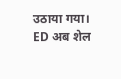उठाया गया। ED अब शेल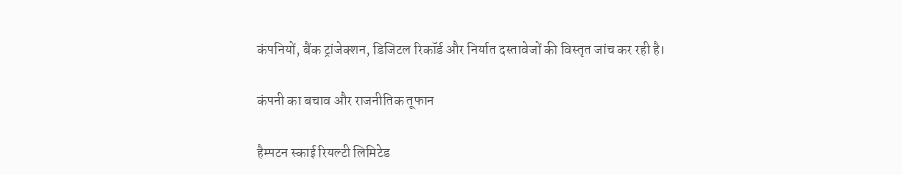कंपनियों, बैंक ट्रांजेक्शन, डिजिटल रिकॉर्ड और निर्यात दस्तावेजों की विस्तृत जांच कर रही है।

कंपनी का बचाव और राजनीतिक तूफान

हैम्पटन स्काई रियल्टी लिमिटेड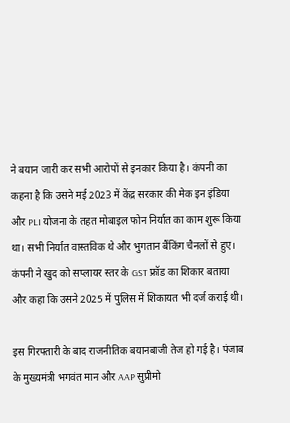ने बयान जारी कर सभी आरोपों से इनकार किया है। कंपनी का कहना है कि उसने मई 2023 में केंद्र सरकार की मेक इन इंडिया और PLI योजना के तहत मोबाइल फोन निर्यात का काम शुरू किया था। सभी निर्यात वास्तविक थे और भुगतान बैंकिंग चैनलों से हुए। कंपनी ने खुद को सप्लायर स्तर के GST फ्रॉड का शिकार बताया और कहा कि उसने 2025 में पुलिस में शिकायत भी दर्ज कराई थी।

इस गिरफ्तारी के बाद राजनीतिक बयानबाजी तेज हो गई है। पंजाब के मुख्यमंत्री भगवंत मान और AAP सुप्रीमो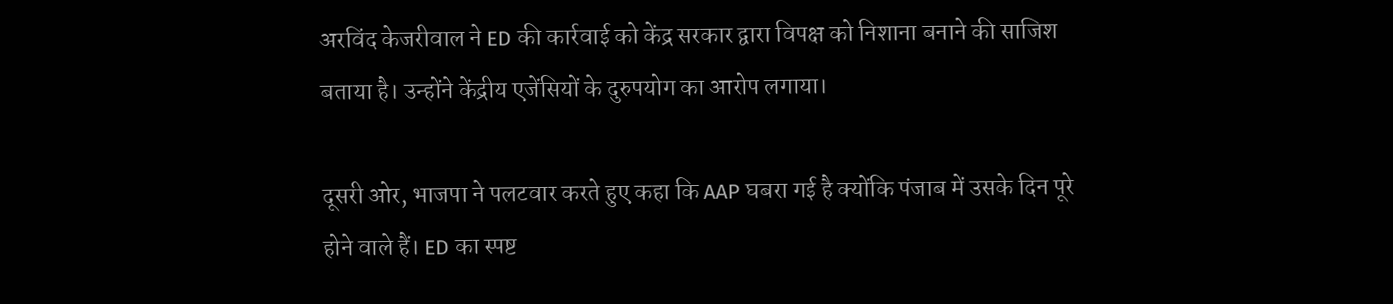अरविंद केजरीवाल ने ED की कार्रवाई को केंद्र सरकार द्वारा विपक्ष को निशाना बनाने की साजिश बताया है। उन्होंने केंद्रीय एजेंसियों के दुरुपयोग का आरोप लगाया।

दूसरी ओर, भाजपा ने पलटवार करते हुए कहा कि AAP घबरा गई है क्योंकि पंजाब में उसके दिन पूरे होने वाले हैं। ED का स्पष्ट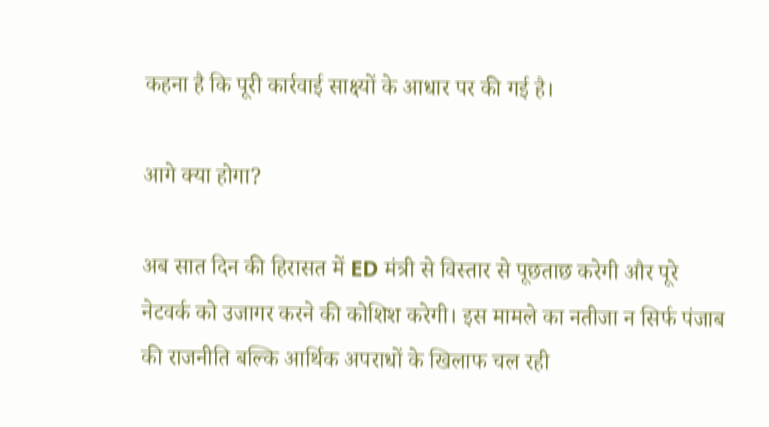कहना है कि पूरी कार्रवाई साक्ष्यों के आधार पर की गई है।

आगे क्या होगा?

अब सात दिन की हिरासत में ED मंत्री से विस्तार से पूछताछ करेगी और पूरे नेटवर्क को उजागर करने की कोशिश करेगी। इस मामले का नतीजा न सिर्फ पंजाब की राजनीति बल्कि आर्थिक अपराधों के खिलाफ चल रही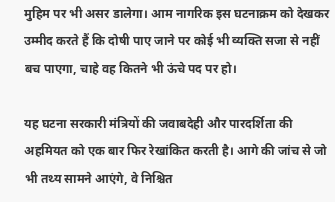मुहिम पर भी असर डालेगा। आम नागरिक इस घटनाक्रम को देखकर उम्मीद करते हैं कि दोषी पाए जाने पर कोई भी व्यक्ति सजा से नहीं बच पाएगा, चाहे वह कितने भी ऊंचे पद पर हो।

यह घटना सरकारी मंत्रियों की जवाबदेही और पारदर्शिता की अहमियत को एक बार फिर रेखांकित करती है। आगे की जांच से जो भी तथ्य सामने आएंगे, वे निश्चित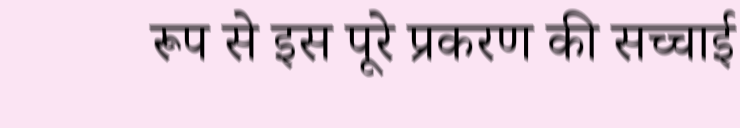रूप से इस पूरे प्रकरण की सच्चाई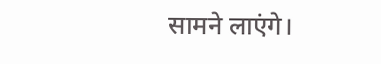सामने लाएंगे।